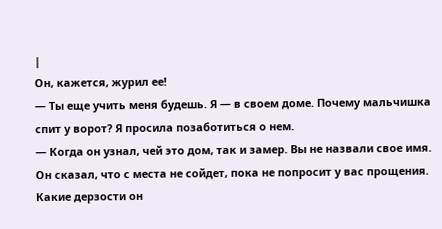|
Он, кажется, журил ее!
— Ты еще учить меня будешь. Я — в своем доме. Почему мальчишка спит у ворот? Я просила позаботиться о нем.
— Когда он узнал, чей это дом, так и замер. Вы не назвали свое имя. Он сказал, что с места не сойдет, пока не попросит у вас прощения. Какие дерзости он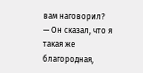вам наговорил?
— Он сказал, что я такая же благородная,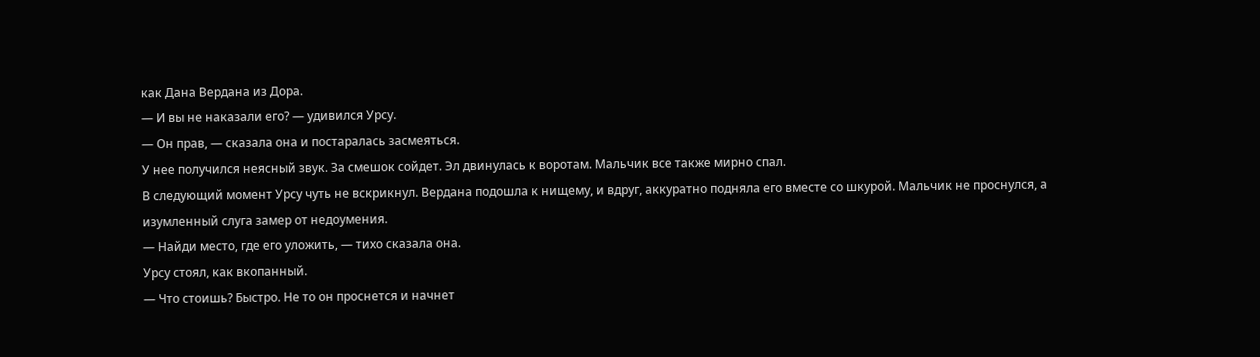как Дана Вердана из Дора.
— И вы не наказали его? — удивился Урсу.
— Он прав, — сказала она и постаралась засмеяться.
У нее получился неясный звук. За смешок сойдет. Эл двинулась к воротам. Мальчик все также мирно спал.
В следующий момент Урсу чуть не вскрикнул. Вердана подошла к нищему, и вдруг, аккуратно подняла его вместе со шкурой. Мальчик не проснулся, а изумленный слуга замер от недоумения.
— Найди место, где его уложить, — тихо сказала она.
Урсу стоял, как вкопанный.
— Что стоишь? Быстро. Не то он проснется и начнет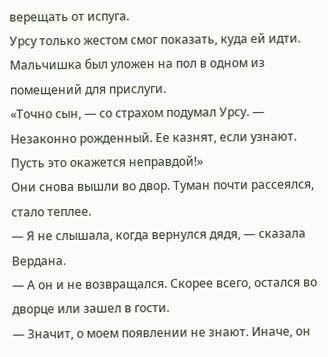верещать от испуга.
Урсу только жестом смог показать, куда ей идти. Мальчишка был уложен на пол в одном из помещений для прислуги.
«Точно сын, — со страхом подумал Урсу. — Незаконно рожденный. Ее казнят, если узнают. Пусть это окажется неправдой!»
Они снова вышли во двор. Туман почти рассеялся, стало теплее.
— Я не слышала, когда вернулся дядя, — сказала Вердана.
— А он и не возвращался. Скорее всего, остался во дворце или зашел в гости.
— Значит, о моем появлении не знают. Иначе, он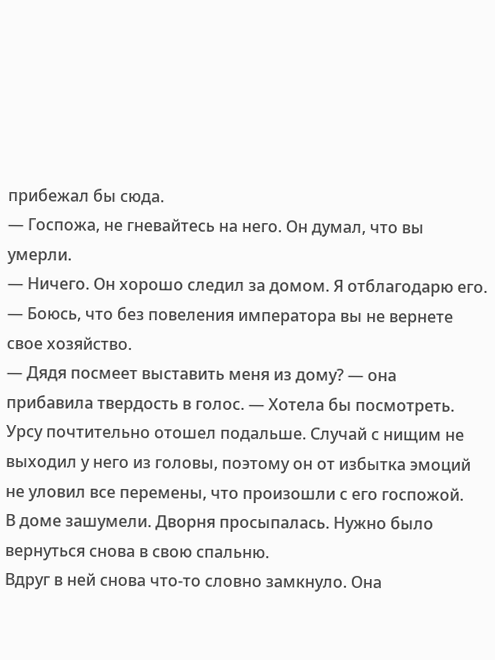прибежал бы сюда.
— Госпожа, не гневайтесь на него. Он думал, что вы умерли.
— Ничего. Он хорошо следил за домом. Я отблагодарю его.
— Боюсь, что без повеления императора вы не вернете свое хозяйство.
— Дядя посмеет выставить меня из дому? — она прибавила твердость в голос. — Хотела бы посмотреть.
Урсу почтительно отошел подальше. Случай с нищим не выходил у него из головы, поэтому он от избытка эмоций не уловил все перемены, что произошли с его госпожой.
В доме зашумели. Дворня просыпалась. Нужно было вернуться снова в свою спальню.
Вдруг в ней снова что-то словно замкнуло. Она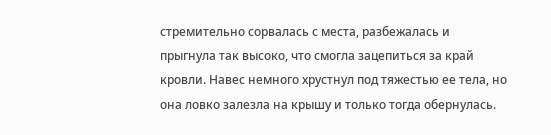стремительно сорвалась с места, разбежалась и прыгнула так высоко, что смогла зацепиться за край кровли. Навес немного хрустнул под тяжестью ее тела, но она ловко залезла на крышу и только тогда обернулась.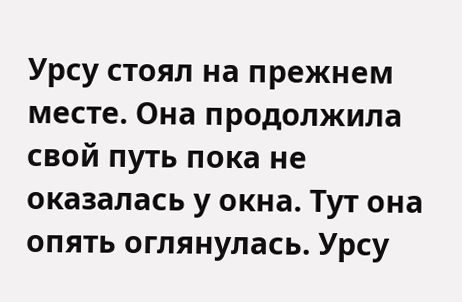Урсу стоял на прежнем месте. Она продолжила свой путь пока не оказалась у окна. Тут она опять оглянулась. Урсу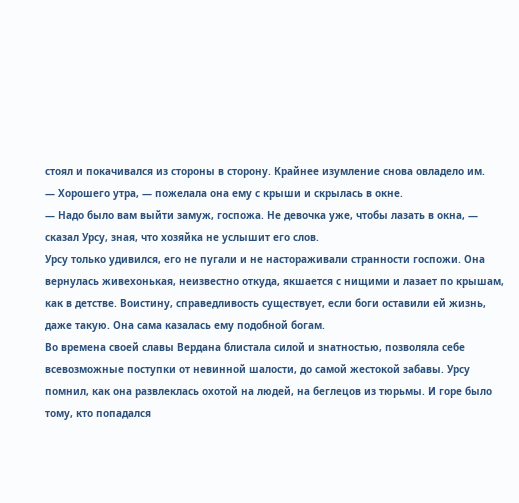стоял и покачивался из стороны в сторону. Крайнее изумление снова овладело им.
— Хорошего утра, — пожелала она ему с крыши и скрылась в окне.
— Надо было вам выйти замуж, госпожа. Не девочка уже, чтобы лазать в окна, — сказал Урсу, зная, что хозяйка не услышит его слов.
Урсу только удивился, его не пугали и не настораживали странности госпожи. Она вернулась живехонькая, неизвестно откуда, якшается с нищими и лазает по крышам, как в детстве. Воистину, справедливость существует, если боги оставили ей жизнь, даже такую. Она сама казалась ему подобной богам.
Во времена своей славы Вердана блистала силой и знатностью, позволяла себе всевозможные поступки от невинной шалости, до самой жестокой забавы. Урсу помнил, как она развлеклась охотой на людей, на беглецов из тюрьмы. И горе было тому, кто попадался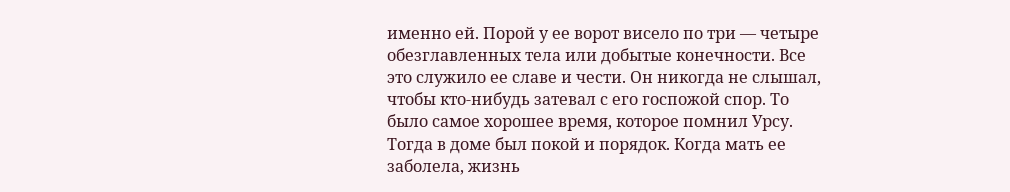именно ей. Порой у ее ворот висело по три — четыре обезглавленных тела или добытые конечности. Все это служило ее славе и чести. Он никогда не слышал, чтобы кто-нибудь затевал с его госпожой спор. То было самое хорошее время, которое помнил Урсу. Тогда в доме был покой и порядок. Когда мать ее заболела, жизнь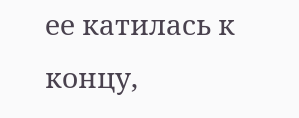ее катилась к концу,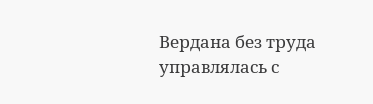Вердана без труда управлялась с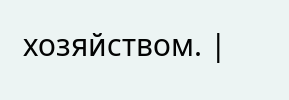хозяйством. |